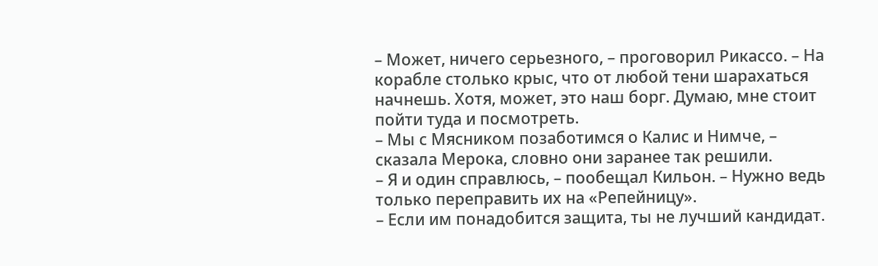– Может, ничего серьезного, – проговорил Рикассо. – На корабле столько крыс, что от любой тени шарахаться начнешь. Хотя, может, это наш борг. Думаю, мне стоит пойти туда и посмотреть.
– Мы с Мясником позаботимся о Калис и Нимче, – сказала Мерока, словно они заранее так решили.
– Я и один справлюсь, – пообещал Кильон. – Нужно ведь только переправить их на «Репейницу».
– Если им понадобится защита, ты не лучший кандидат.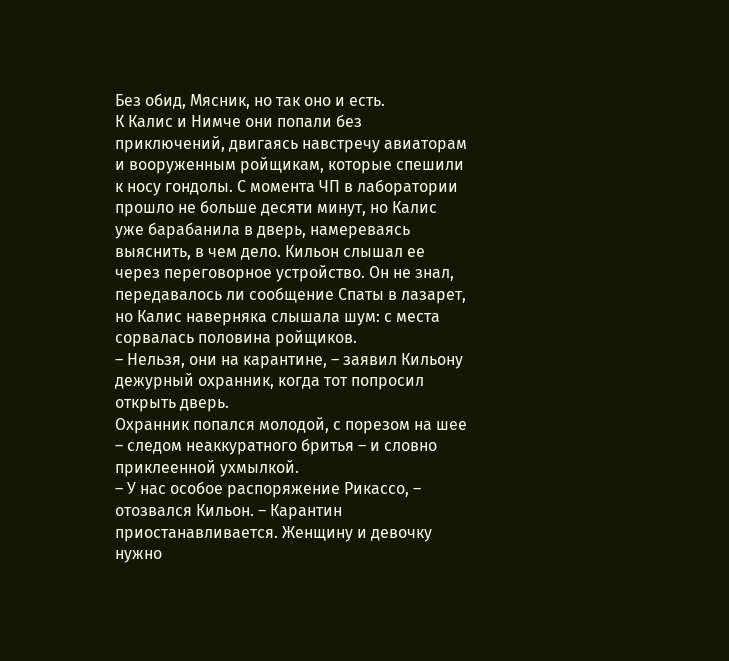Без обид, Мясник, но так оно и есть.
К Калис и Нимче они попали без приключений, двигаясь навстречу авиаторам и вооруженным ройщикам, которые спешили к носу гондолы. С момента ЧП в лаборатории прошло не больше десяти минут, но Калис уже барабанила в дверь, намереваясь выяснить, в чем дело. Кильон слышал ее через переговорное устройство. Он не знал, передавалось ли сообщение Спаты в лазарет, но Калис наверняка слышала шум: с места сорвалась половина ройщиков.
– Нельзя, они на карантине, – заявил Кильону дежурный охранник, когда тот попросил открыть дверь.
Охранник попался молодой, с порезом на шее – следом неаккуратного бритья – и словно приклеенной ухмылкой.
– У нас особое распоряжение Рикассо, – отозвался Кильон. – Карантин приостанавливается. Женщину и девочку нужно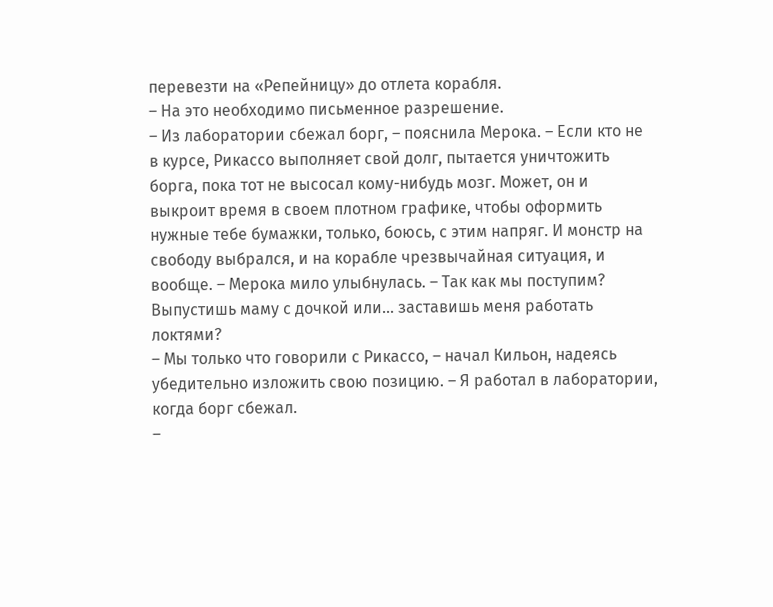перевезти на «Репейницу» до отлета корабля.
– На это необходимо письменное разрешение.
– Из лаборатории сбежал борг, – пояснила Мерока. – Если кто не в курсе, Рикассо выполняет свой долг, пытается уничтожить борга, пока тот не высосал кому-нибудь мозг. Может, он и выкроит время в своем плотном графике, чтобы оформить нужные тебе бумажки, только, боюсь, с этим напряг. И монстр на свободу выбрался, и на корабле чрезвычайная ситуация, и вообще. – Мерока мило улыбнулась. – Так как мы поступим? Выпустишь маму с дочкой или… заставишь меня работать локтями?
– Мы только что говорили с Рикассо, – начал Кильон, надеясь убедительно изложить свою позицию. – Я работал в лаборатории, когда борг сбежал.
–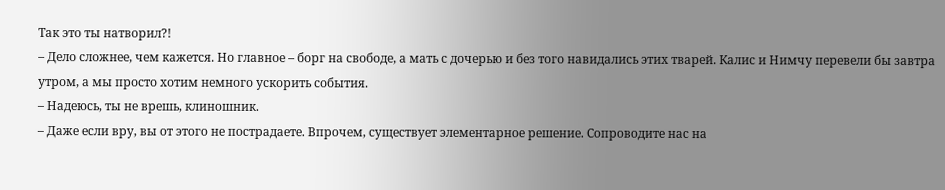Так это ты натворил?!
– Дело сложнее, чем кажется. Но главное – борг на свободе, а мать с дочерью и без того навидались этих тварей. Калис и Нимчу перевели бы завтра утром, а мы просто хотим немного ускорить события.
– Надеюсь, ты не врешь, клиношник.
– Даже если вру, вы от этого не пострадаете. Впрочем, существует элементарное решение. Сопроводите нас на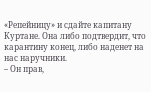«Репейницу» и сдайте капитану Куртане. Она либо подтвердит, что карантину конец, либо наденет на нас наручники.
– Он прав,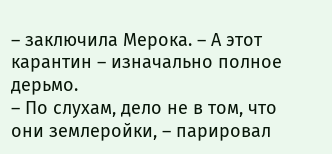– заключила Мерока. – А этот карантин – изначально полное дерьмо.
– По слухам, дело не в том, что они землеройки, – парировал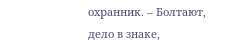охранник. – Болтают, дело в знаке,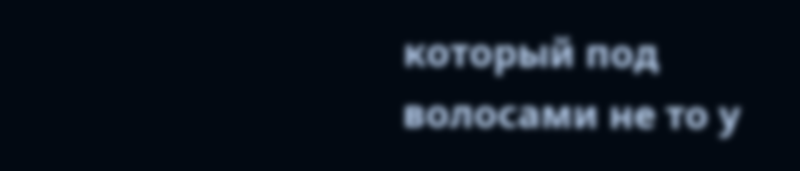который под волосами не то у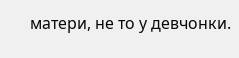матери, не то у девчонки.